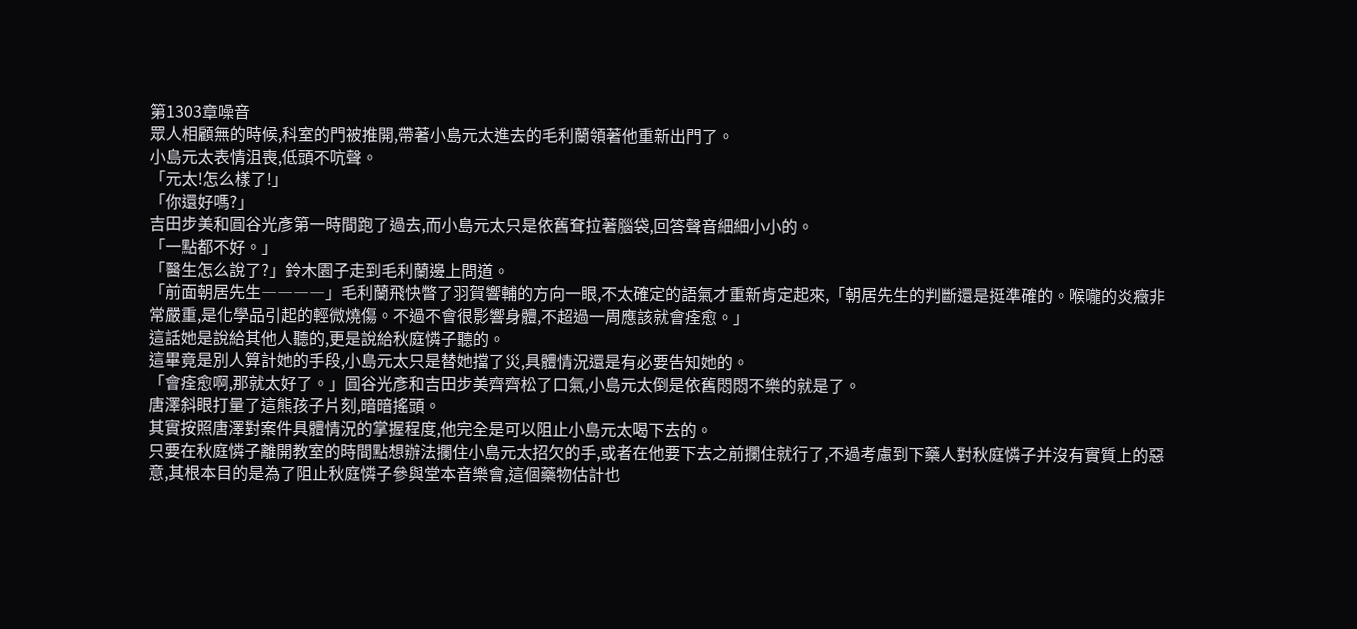第1303章噪音
眾人相顧無的時候,科室的門被推開,帶著小島元太進去的毛利蘭領著他重新出門了。
小島元太表情沮喪,低頭不吭聲。
「元太!怎么樣了!」
「你還好嗎?」
吉田步美和圓谷光彥第一時間跑了過去,而小島元太只是依舊耷拉著腦袋,回答聲音細細小小的。
「一點都不好。」
「醫生怎么說了?」鈴木園子走到毛利蘭邊上問道。
「前面朝居先生――――」毛利蘭飛快瞥了羽賀響輔的方向一眼,不太確定的語氣才重新肯定起來,「朝居先生的判斷還是挺準確的。喉嚨的炎癥非常嚴重,是化學品引起的輕微燒傷。不過不會很影響身體,不超過一周應該就會痊愈。」
這話她是說給其他人聽的,更是說給秋庭憐子聽的。
這畢竟是別人算計她的手段,小島元太只是替她擋了災,具體情況還是有必要告知她的。
「會痊愈啊,那就太好了。」圓谷光彥和吉田步美齊齊松了口氣,小島元太倒是依舊悶悶不樂的就是了。
唐澤斜眼打量了這熊孩子片刻,暗暗搖頭。
其實按照唐澤對案件具體情況的掌握程度,他完全是可以阻止小島元太喝下去的。
只要在秋庭憐子離開教室的時間點想辦法攔住小島元太招欠的手,或者在他要下去之前攔住就行了,不過考慮到下藥人對秋庭憐子并沒有實質上的惡意,其根本目的是為了阻止秋庭憐子參與堂本音樂會,這個藥物估計也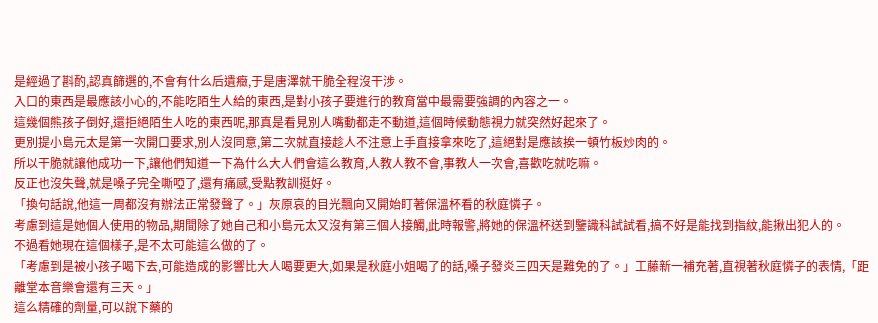是經過了斟酌,認真篩選的,不會有什么后遺癥,于是唐澤就干脆全程沒干涉。
入口的東西是最應該小心的,不能吃陌生人給的東西,是對小孩子要進行的教育當中最需要強調的內容之一。
這幾個熊孩子倒好,還拒絕陌生人吃的東西呢,那真是看見別人嘴動都走不動道,這個時候動態視力就突然好起來了。
更別提小島元太是第一次開口要求,別人沒同意,第二次就直接趁人不注意上手直接拿來吃了,這絕對是應該挨一頓竹板炒肉的。
所以干脆就讓他成功一下,讓他們知道一下為什么大人們會這么教育,人教人教不會,事教人一次會,喜歡吃就吃嘛。
反正也沒失聲,就是嗓子完全嘶啞了,還有痛感,受點教訓挺好。
「換句話說,他這一周都沒有辦法正常發聲了。」灰原哀的目光飄向又開始盯著保溫杯看的秋庭憐子。
考慮到這是她個人使用的物品,期間除了她自己和小島元太又沒有第三個人接觸,此時報警,將她的保溫杯送到鑒識科試試看,搞不好是能找到指紋,能揪出犯人的。
不過看她現在這個樣子,是不太可能這么做的了。
「考慮到是被小孩子喝下去,可能造成的影響比大人喝要更大,如果是秋庭小姐喝了的話,嗓子發炎三四天是難免的了。」工藤新一補充著,直視著秋庭憐子的表情,「距離堂本音樂會還有三天。」
這么精確的劑量,可以說下藥的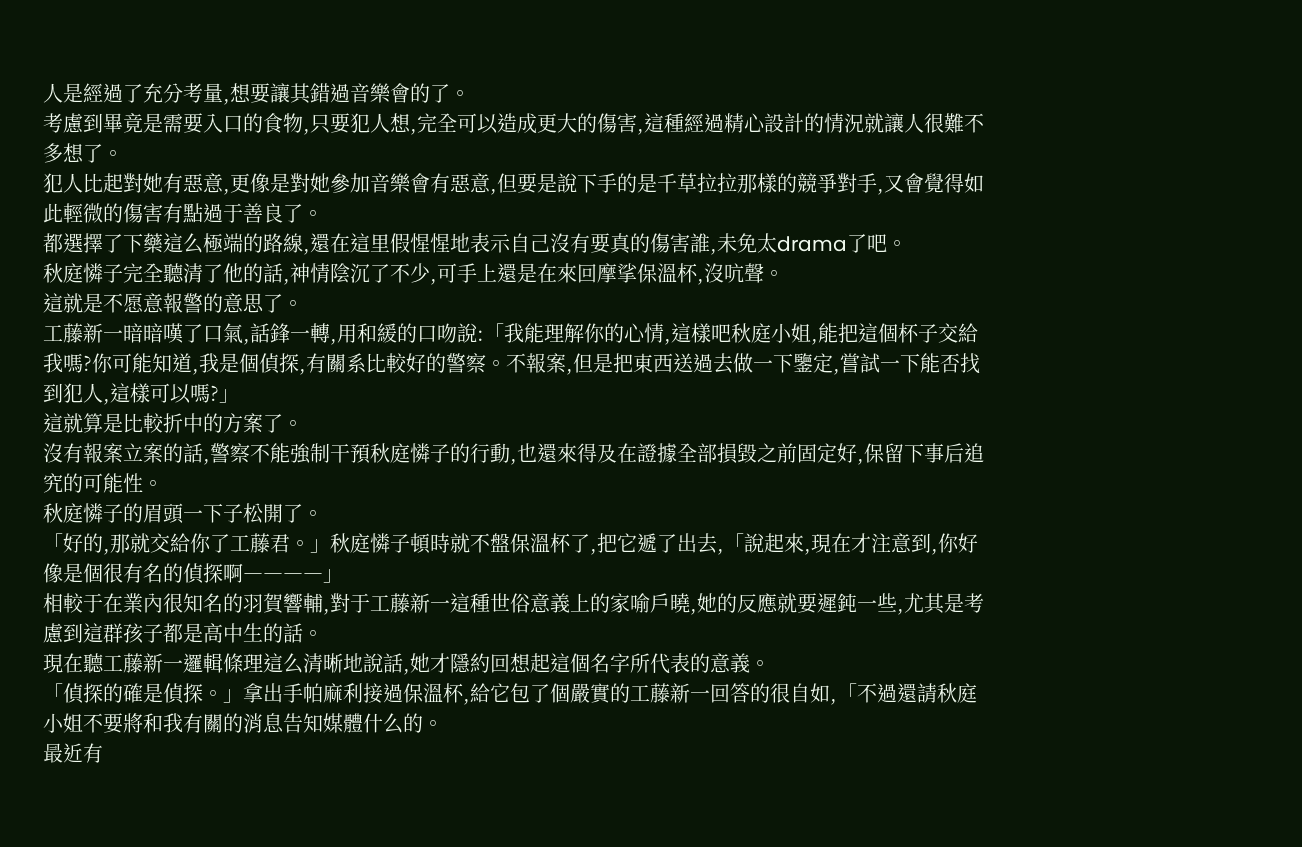人是經過了充分考量,想要讓其錯過音樂會的了。
考慮到畢竟是需要入口的食物,只要犯人想,完全可以造成更大的傷害,這種經過精心設計的情況就讓人很難不多想了。
犯人比起對她有惡意,更像是對她參加音樂會有惡意,但要是說下手的是千草拉拉那樣的競爭對手,又會覺得如此輕微的傷害有點過于善良了。
都選擇了下藥這么極端的路線,還在這里假惺惺地表示自己沒有要真的傷害誰,未免太drama了吧。
秋庭憐子完全聽清了他的話,神情陰沉了不少,可手上還是在來回摩挲保溫杯,沒吭聲。
這就是不愿意報警的意思了。
工藤新一暗暗嘆了口氣,話鋒一轉,用和緩的口吻說:「我能理解你的心情,這樣吧秋庭小姐,能把這個杯子交給我嗎?你可能知道,我是個偵探,有關系比較好的警察。不報案,但是把東西送過去做一下鑒定,嘗試一下能否找到犯人,這樣可以嗎?」
這就算是比較折中的方案了。
沒有報案立案的話,警察不能強制干預秋庭憐子的行動,也還來得及在證據全部損毀之前固定好,保留下事后追究的可能性。
秋庭憐子的眉頭一下子松開了。
「好的,那就交給你了工藤君。」秋庭憐子頓時就不盤保溫杯了,把它遞了出去,「說起來,現在才注意到,你好像是個很有名的偵探啊――――」
相較于在業內很知名的羽賀響輔,對于工藤新一這種世俗意義上的家喻戶曉,她的反應就要遲鈍一些,尤其是考慮到這群孩子都是高中生的話。
現在聽工藤新一邏輯條理這么清晰地說話,她才隱約回想起這個名字所代表的意義。
「偵探的確是偵探。」拿出手帕麻利接過保溫杯,給它包了個嚴實的工藤新一回答的很自如,「不過還請秋庭小姐不要將和我有關的消息告知媒體什么的。
最近有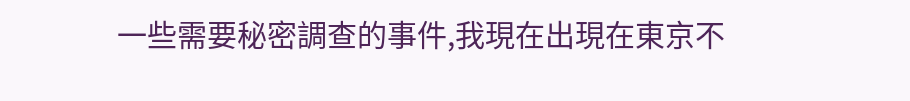一些需要秘密調查的事件,我現在出現在東京不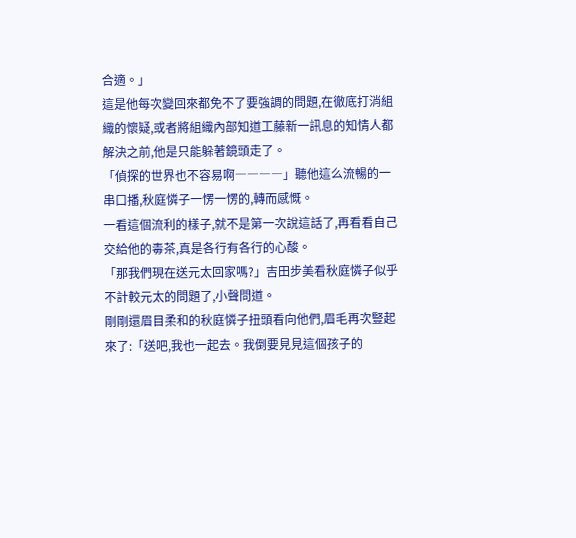合適。」
這是他每次變回來都免不了要強調的問題,在徹底打消組織的懷疑,或者將組織內部知道工藤新一訊息的知情人都解決之前,他是只能躲著鏡頭走了。
「偵探的世界也不容易啊――――」聽他這么流暢的一串口播,秋庭憐子一愣一愣的,轉而感慨。
一看這個流利的樣子,就不是第一次說這話了,再看看自己交給他的毒茶,真是各行有各行的心酸。
「那我們現在送元太回家嗎?」吉田步美看秋庭憐子似乎不計較元太的問題了,小聲問道。
剛剛還眉目柔和的秋庭憐子扭頭看向他們,眉毛再次豎起來了:「送吧,我也一起去。我倒要見見這個孩子的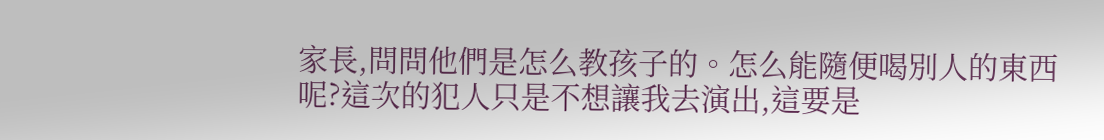家長,問問他們是怎么教孩子的。怎么能隨便喝別人的東西呢?這次的犯人只是不想讓我去演出,這要是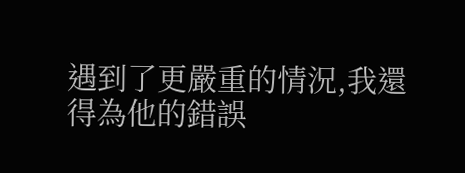遇到了更嚴重的情況,我還得為他的錯誤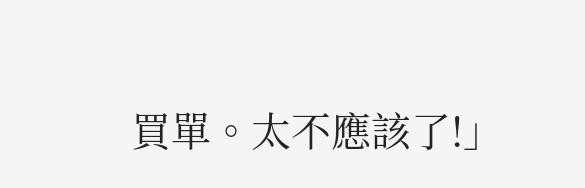買單。太不應該了!」